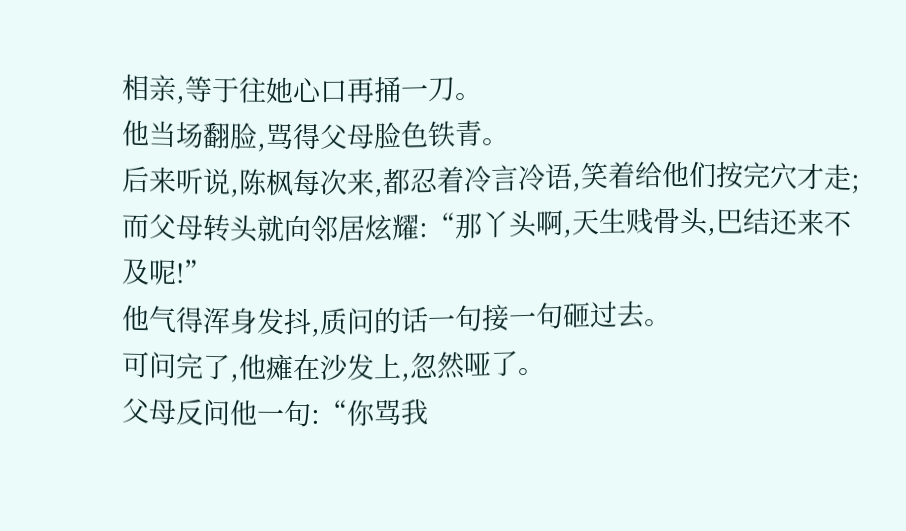相亲,等于往她心口再捅一刀。
他当场翻脸,骂得父母脸色铁青。
后来听说,陈枫每次来,都忍着冷言冷语,笑着给他们按完穴才走;而父母转头就向邻居炫耀:“那丫头啊,天生贱骨头,巴结还来不及呢!”
他气得浑身发抖,质问的话一句接一句砸过去。
可问完了,他瘫在沙发上,忽然哑了。
父母反问他一句:“你骂我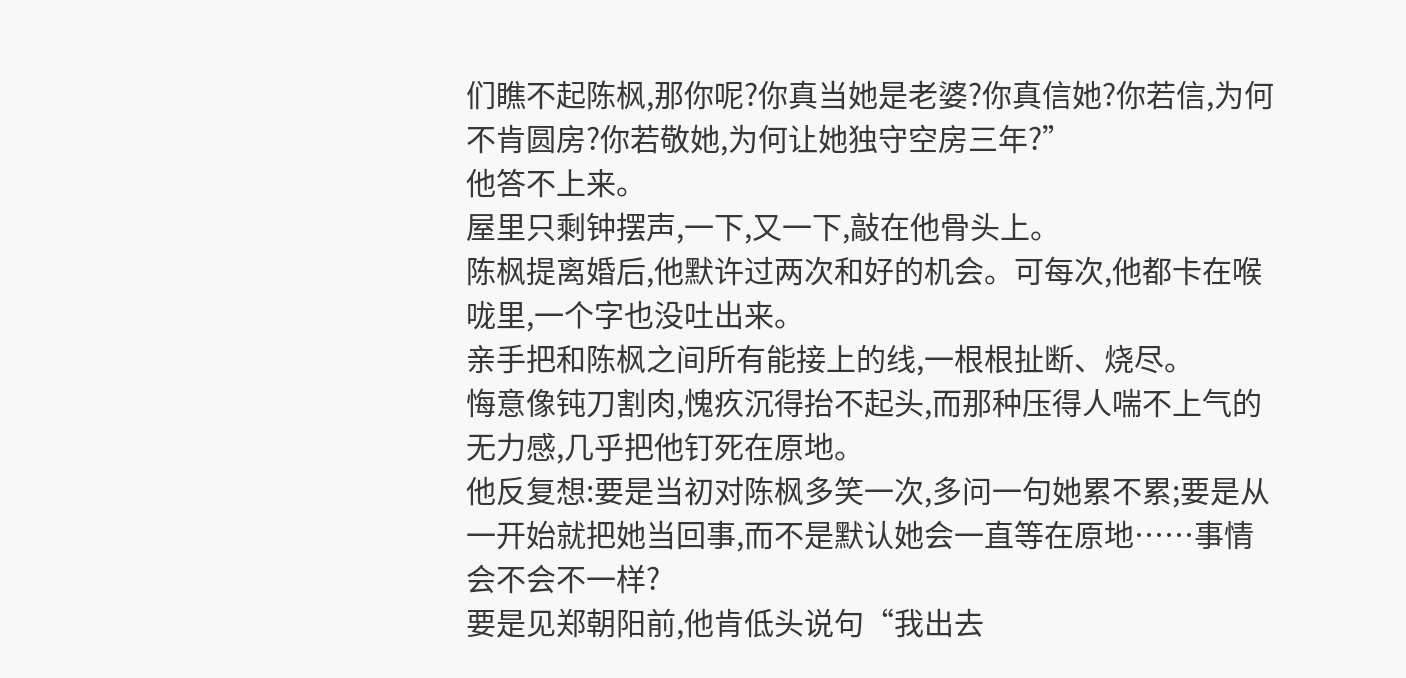们瞧不起陈枫,那你呢?你真当她是老婆?你真信她?你若信,为何不肯圆房?你若敬她,为何让她独守空房三年?”
他答不上来。
屋里只剩钟摆声,一下,又一下,敲在他骨头上。
陈枫提离婚后,他默许过两次和好的机会。可每次,他都卡在喉咙里,一个字也没吐出来。
亲手把和陈枫之间所有能接上的线,一根根扯断、烧尽。
悔意像钝刀割肉,愧疚沉得抬不起头,而那种压得人喘不上气的无力感,几乎把他钉死在原地。
他反复想:要是当初对陈枫多笑一次,多问一句她累不累;要是从一开始就把她当回事,而不是默认她会一直等在原地……事情会不会不一样?
要是见郑朝阳前,他肯低头说句“我出去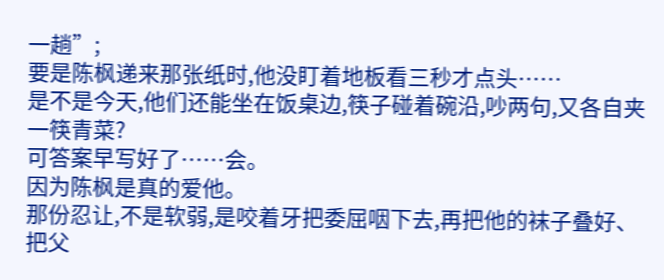一趟”;
要是陈枫递来那张纸时,他没盯着地板看三秒才点头……
是不是今天,他们还能坐在饭桌边,筷子碰着碗沿,吵两句,又各自夹一筷青菜?
可答案早写好了……会。
因为陈枫是真的爱他。
那份忍让,不是软弱,是咬着牙把委屈咽下去,再把他的袜子叠好、把父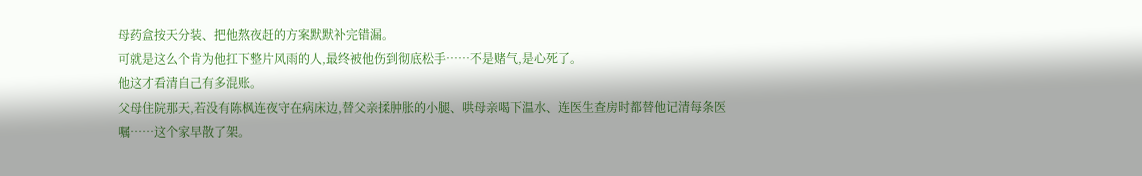母药盒按天分装、把他熬夜赶的方案默默补完错漏。
可就是这么个肯为他扛下整片风雨的人,最终被他伤到彻底松手……不是赌气,是心死了。
他这才看清自己有多混账。
父母住院那天,若没有陈枫连夜守在病床边,替父亲揉肿胀的小腿、哄母亲喝下温水、连医生查房时都替他记清每条医嘱……这个家早散了架。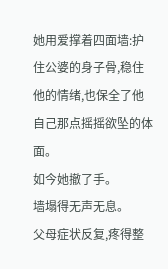她用爱撑着四面墙:护住公婆的身子骨,稳住他的情绪,也保全了他自己那点摇摇欲坠的体面。
如今她撤了手。
墙塌得无声无息。
父母症状反复,疼得整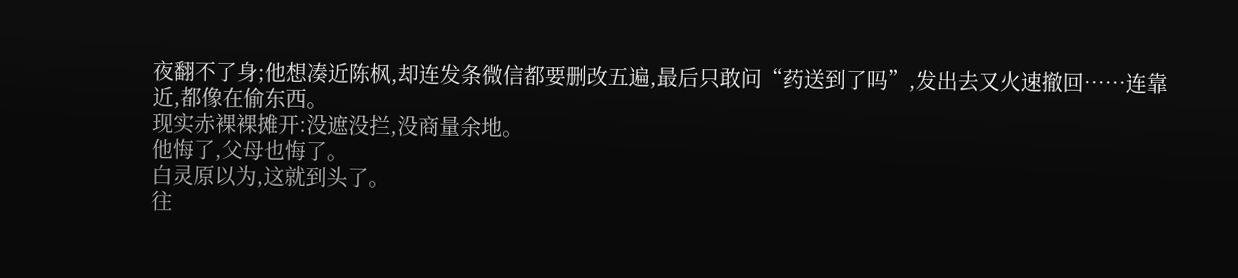夜翻不了身;他想凑近陈枫,却连发条微信都要删改五遍,最后只敢问“药送到了吗”,发出去又火速撤回……连靠近,都像在偷东西。
现实赤裸裸摊开:没遮没拦,没商量余地。
他悔了,父母也悔了。
白灵原以为,这就到头了。
往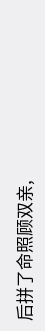后拼了命照顾双亲,